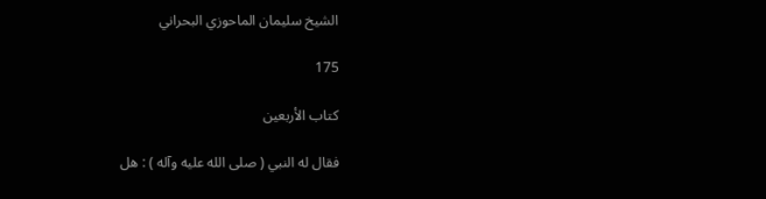الشيخ سليمان الماحوزي البحراني

175

كتاب الأربعين

فقال له النبي ( صلى الله عليه وآله ) : هل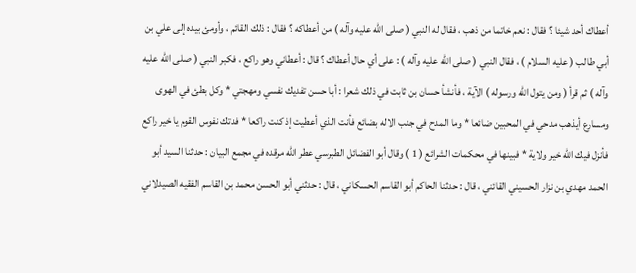أعطاك أحد شيئا ؟ فقال : نعم خاتما من ذهب ، فقال له النبي ( صلى الله عليه وآله ) من أعطاكه ؟ فقال : ذلك القائم ، وأومئ بيده إلى علي بن أبي طالب ( عليه السلام ) ، فقال النبي ( صلى الله عليه وآله ) : على أي حال أعطاك ؟ قال : أعطاني وهو راكع ، فكبر النبي ( صلى الله عليه وآله ) ثم قرأ ( ومن يتول الله ورسوله ) الآية ، فأنشأ حسان بن ثابت في ذلك شعرا : أبا حسن تفديك نفسي ومهجتي * وكل بطئ في الهوى ومسارع أيذهب مدحي في المحبين ضائعا * وما المدح في جنب الاله بضائع فأنت الذي أعطيت إذ كنت راكعا * فدتك نفوس القوم يا خير راكع فأنزل فيك الله خير ولاية * فبينها في محكمات الشرائع ( 1 ) وقال أبو الفضائل الطبرسي عطر الله مرقده في مجمع البيان : حدثنا السيد أبو الحمد مهدي بن نزار الحسيني القائني ، قال : حدثنا الحاكم أبو القاسم الحسكاني ، قال : حدثني أبو الحسن محمد بن القاسم الفقيه الصيدلاني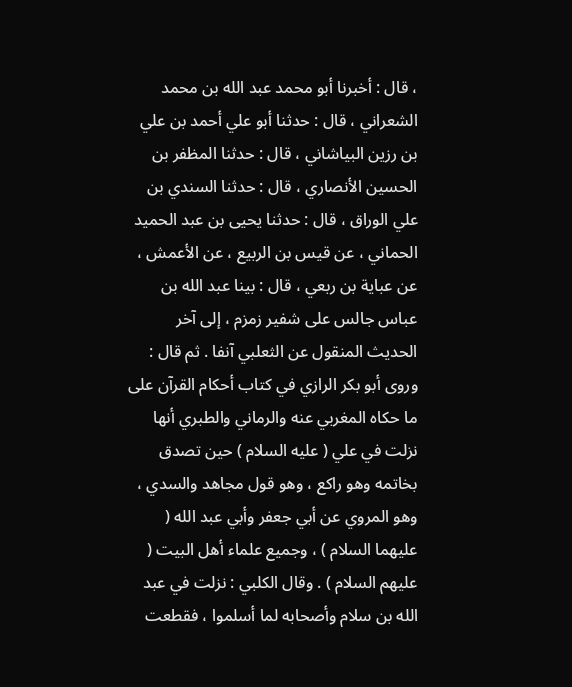، قال : أخبرنا أبو محمد عبد الله بن محمد الشعراني ، قال : حدثنا أبو علي أحمد بن علي بن رزين البياشاني ، قال : حدثنا المظفر بن الحسين الأنصاري ، قال : حدثنا السندي بن علي الوراق ، قال : حدثنا يحيى بن عبد الحميد الحماني ، عن قيس بن الربيع ، عن الأعمش ، عن عباية بن ربعي ، قال : بينا عبد الله بن عباس جالس على شفير زمزم ، إلى آخر الحديث المنقول عن الثعلبي آنفا . ثم قال : وروى أبو بكر الرازي في كتاب أحكام القرآن على ما حكاه المغربي عنه والرماني والطبري أنها نزلت في علي ( عليه السلام ) حين تصدق بخاتمه وهو راكع ، وهو قول مجاهد والسدي ، وهو المروي عن أبي جعفر وأبي عبد الله ( عليهما السلام ) ، وجميع علماء أهل البيت ( عليهم السلام ) . وقال الكلبي : نزلت في عبد الله بن سلام وأصحابه لما أسلموا ، فقطعت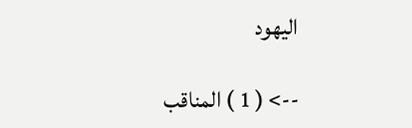اليهود

--> ( 1 ) المناقب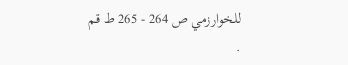للخوارزمي ص 264 - 265 ط قم .